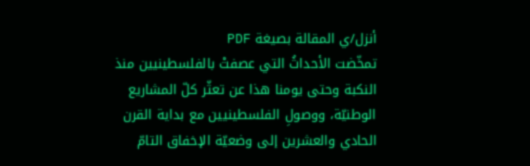أنزل/ي المقالة بصيغة PDF
تمخّضت الأحداثُ التي عصفتْ بالفلسطينيين منذ النكبة وحتى يومنا هذا عن تعثّر كلّ المشاريع الوطنيّة، ووصولِ الفلسطينيين مع بداية القرن الحادي والعشرين إلى وضعيّة الإخفاق التامّ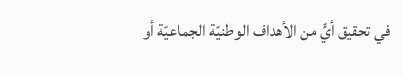في تحقيق أيٍّ من الأهداف الوطنيّة الجماعيّة أو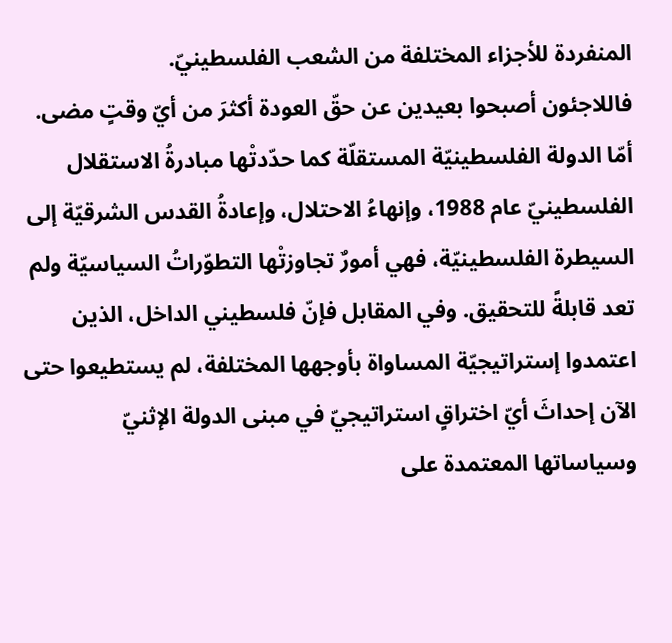المنفردة للأجزاء المختلفة من الشعب الفلسطينيّ.
فاللاجئون أصبحوا بعيدين عن حقّ العودة أكثرَ من أيّ وقتٍ مضى. أمّا الدولة الفلسطينيّة المستقلّة كما حدّدتْها مبادرةُ الاستقلال الفلسطينيّ عام 1988، وإنهاءُ الاحتلال، وإعادةُ القدس الشرقيّة إلى السيطرة الفلسطينيّة، فهي أمورٌ تجاوزتْها التطوّراتُ السياسيّة ولم تعد قابلةً للتحقيق. وفي المقابل فإنّ فلسطيني الداخل، الذين اعتمدوا إستراتيجيّة المساواة بأوجهها المختلفة، لم يستطيعوا حتى الآن إحداثَ أيّ اختراقٍ استراتيجيّ في مبنى الدولة الإثنيّ وسياساتها المعتمدة على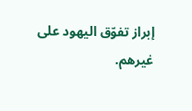إبراز تفوّق اليهود على غيرهم.